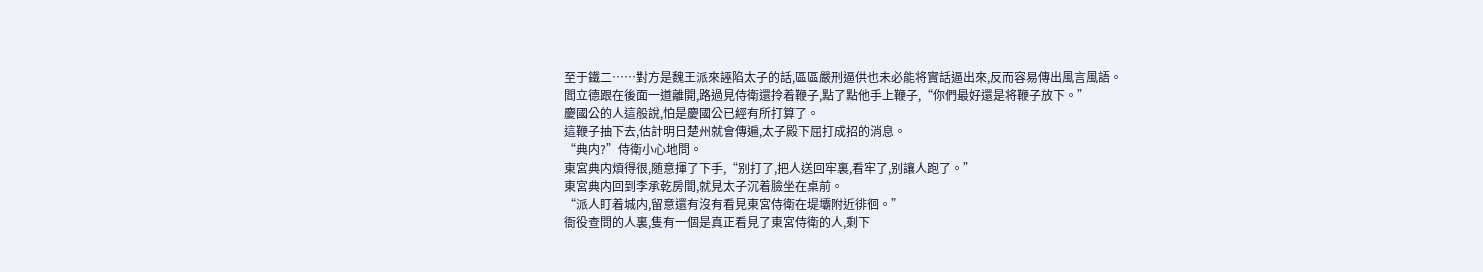至于鐵二……對方是魏王派來誣陷太子的話,區區嚴刑逼供也未必能将實話逼出來,反而容易傳出風言風語。
閻立德跟在後面一道離開,路過見侍衛還拎着鞭子,點了點他手上鞭子,“你們最好還是将鞭子放下。”
慶國公的人這般說,怕是慶國公已經有所打算了。
這鞭子抽下去,估計明日楚州就會傳遍,太子殿下屈打成招的消息。
“典内?”侍衛小心地問。
東宮典内煩得很,随意揮了下手,“别打了,把人送回牢裏,看牢了,别讓人跑了。”
東宮典内回到李承乾房間,就見太子沉着臉坐在桌前。
“派人盯着城内,留意還有沒有看見東宮侍衛在堤壩附近徘徊。”
衙役查問的人裏,隻有一個是真正看見了東宮侍衛的人,剩下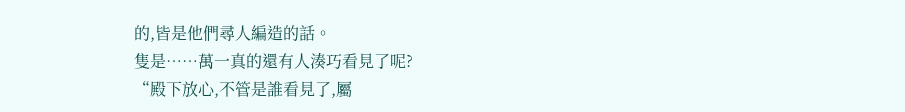的,皆是他們尋人編造的話。
隻是……萬一真的還有人湊巧看見了呢?
“殿下放心,不管是誰看見了,屬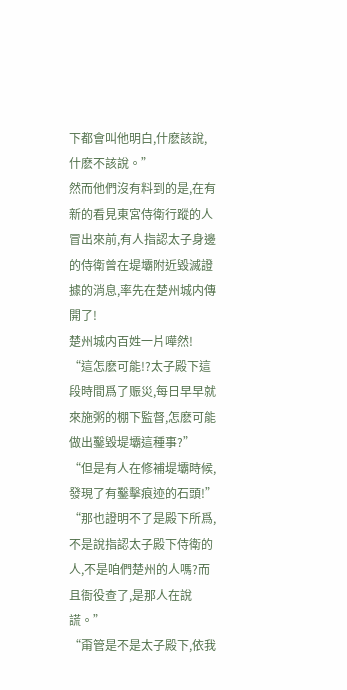下都會叫他明白,什麽該說,什麽不該說。”
然而他們沒有料到的是,在有新的看見東宮侍衛行蹤的人冒出來前,有人指認太子身邊的侍衛曾在堤壩附近毀滅證據的消息,率先在楚州城内傳開了!
楚州城内百姓一片嘩然!
“這怎麽可能!?太子殿下這段時間爲了赈災,每日早早就來施粥的棚下監督,怎麽可能做出鑿毀堤壩這種事?”
“但是有人在修補堤壩時候,發現了有鑿擊痕迹的石頭!”
“那也證明不了是殿下所爲,不是說指認太子殿下侍衛的人,不是咱們楚州的人嗎?而且衙役查了,是那人在說謊。”
“甭管是不是太子殿下,依我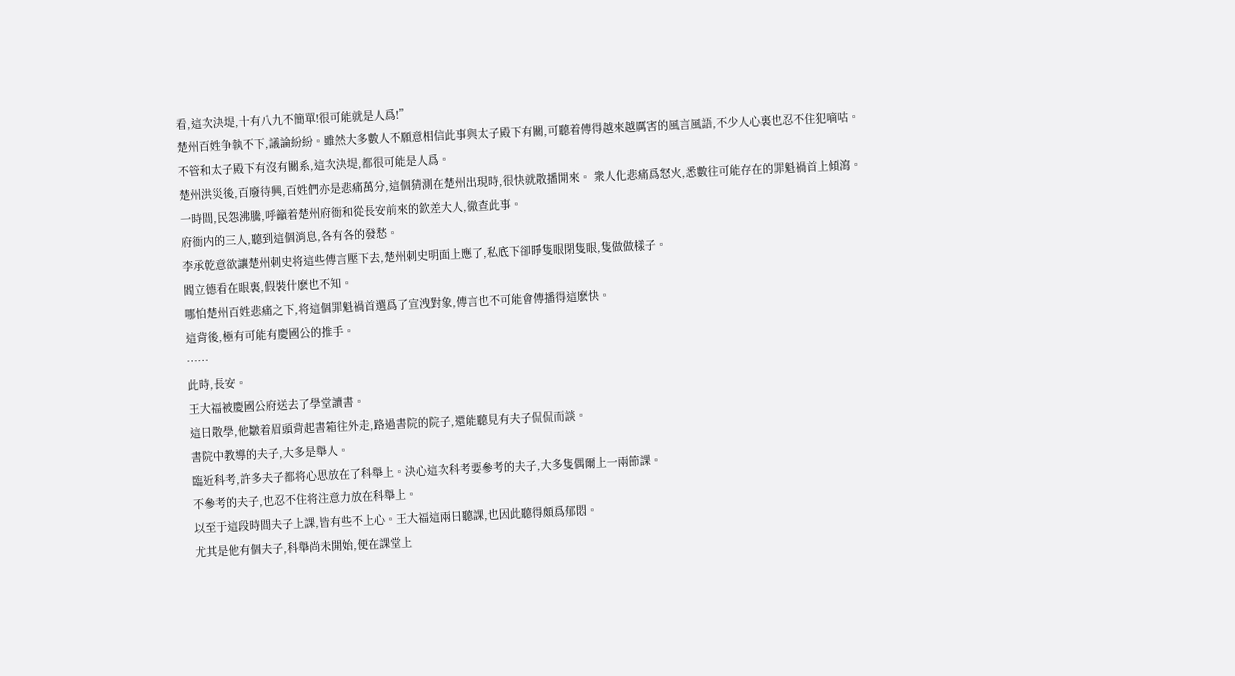看,這次決堤,十有八九不簡單!很可能就是人爲!”
楚州百姓争執不下,議論紛紛。雖然大多數人不願意相信此事與太子殿下有關,可聽着傳得越來越厲害的風言風語,不少人心裏也忍不住犯嘀咕。
不管和太子殿下有沒有關系,這次決堤,都很可能是人爲。
楚州洪災後,百廢待興,百姓們亦是悲痛萬分,這個猜測在楚州出現時,很快就散播開來。 衆人化悲痛爲怒火,悉數往可能存在的罪魁禍首上傾瀉。
一時間,民怨沸騰,呼籲着楚州府衙和從長安前來的欽差大人,徹查此事。
府衙内的三人,聽到這個消息,各有各的發愁。
李承乾意欲讓楚州刺史将這些傳言壓下去,楚州刺史明面上應了,私底下卻睜隻眼閉隻眼,隻做做樣子。
閻立德看在眼裏,假裝什麽也不知。
哪怕楚州百姓悲痛之下,将這個罪魁禍首選爲了宣洩對象,傳言也不可能會傳播得這麽快。
這背後,極有可能有慶國公的推手。
……
此時,長安。
王大福被慶國公府送去了學堂讀書。
這日散學,他皺着眉頭背起書箱往外走,路過書院的院子,還能聽見有夫子侃侃而談。
書院中教導的夫子,大多是舉人。
臨近科考,許多夫子都将心思放在了科舉上。決心這次科考要參考的夫子,大多隻偶爾上一兩節課。
不參考的夫子,也忍不住将注意力放在科舉上。
以至于這段時間夫子上課,皆有些不上心。王大福這兩日聽課,也因此聽得頗爲郁悶。
尤其是他有個夫子,科舉尚未開始,便在課堂上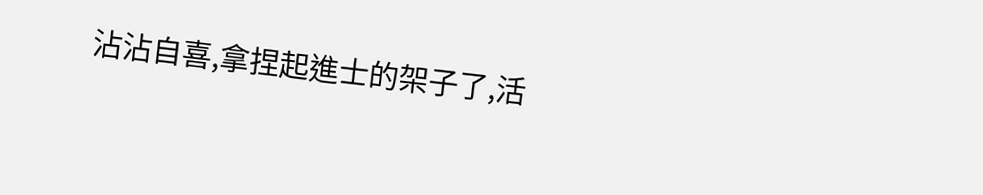沾沾自喜,拿捏起進士的架子了,活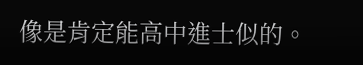像是肯定能高中進士似的。